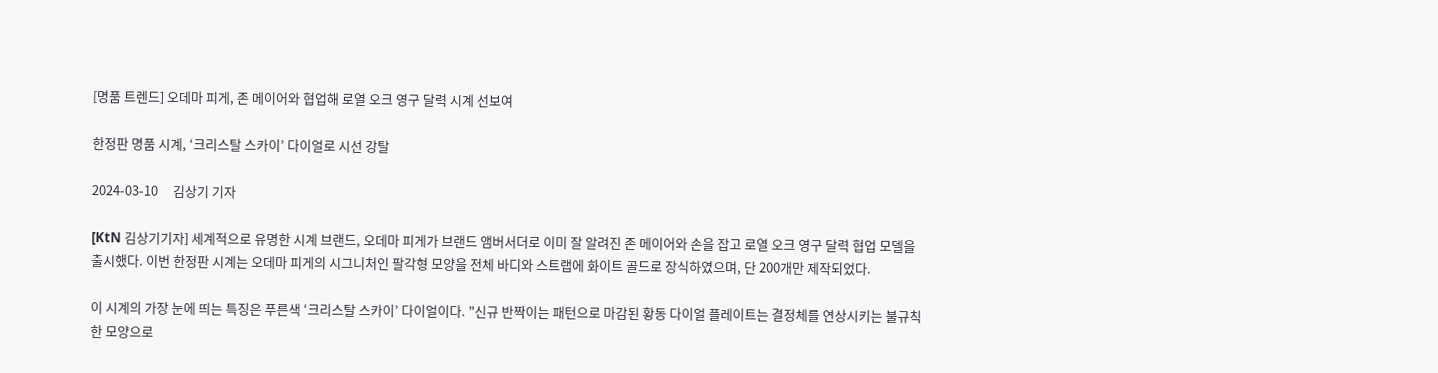[명품 트렌드] 오데마 피게, 존 메이어와 협업해 로열 오크 영구 달력 시계 선보여

한정판 명품 시계, ‘크리스탈 스카이’ 다이얼로 시선 강탈

2024-03-10     김상기 기자

[KtN 김상기기자] 세계적으로 유명한 시계 브랜드, 오데마 피게가 브랜드 앰버서더로 이미 잘 알려진 존 메이어와 손을 잡고 로열 오크 영구 달력 협업 모델을 출시했다. 이번 한정판 시계는 오데마 피게의 시그니처인 팔각형 모양을 전체 바디와 스트랩에 화이트 골드로 장식하였으며, 단 200개만 제작되었다.

이 시계의 가장 눈에 띄는 특징은 푸른색 ‘크리스탈 스카이’ 다이얼이다. "신규 반짝이는 패턴으로 마감된 황동 다이얼 플레이트는 결정체를 연상시키는 불규칙한 모양으로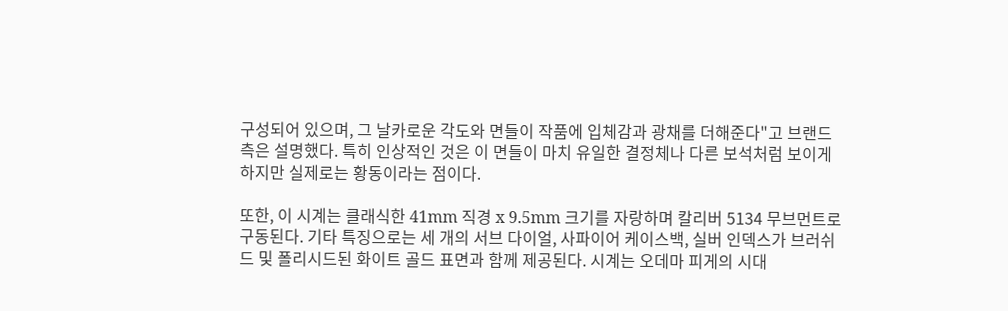구성되어 있으며, 그 날카로운 각도와 면들이 작품에 입체감과 광채를 더해준다"고 브랜드 측은 설명했다. 특히 인상적인 것은 이 면들이 마치 유일한 결정체나 다른 보석처럼 보이게 하지만 실제로는 황동이라는 점이다.

또한, 이 시계는 클래식한 41mm 직경 x 9.5mm 크기를 자랑하며 칼리버 5134 무브먼트로 구동된다. 기타 특징으로는 세 개의 서브 다이얼, 사파이어 케이스백, 실버 인덱스가 브러쉬드 및 폴리시드된 화이트 골드 표면과 함께 제공된다. 시계는 오데마 피게의 시대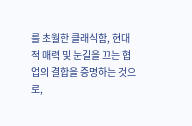를 초월한 클래식함, 현대적 매력 및 눈길을 끄는 협업의 결합을 증명하는 것으로,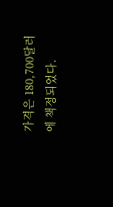가격은 180,700달러에 책정되었다.